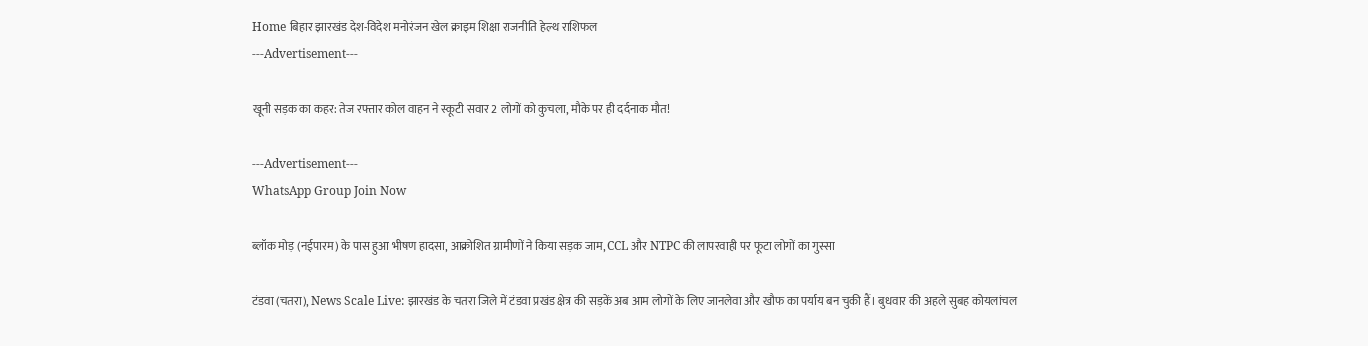Home बिहार झारखंड देश-विदेश मनोरंजन खेल क्राइम शिक्षा राजनीति हेल्थ राशिफल
---Advertisement---

खूनी सड़क का कहर: तेज रफ्तार कोल वाहन ने स्कूटी सवार 2 लोगों को कुचला, मौके पर ही दर्दनाक मौत!

---Advertisement---
WhatsApp Group Join Now

ब्लॉक मोड़ (नईपारम) के पास हुआ भीषण हादसा, आक्रोशित ग्रामीणों ने किया सड़क जाम, CCL और NTPC की लापरवाही पर फूटा लोगों का गुस्सा

टंडवा (चतरा), News Scale Live: झारखंड के चतरा जिले में टंडवा प्रखंड क्षेत्र की सड़कें अब आम लोगों के लिए जानलेवा और खौफ का पर्याय बन चुकी हैं। बुधवार की अहले सुबह कोयलांचल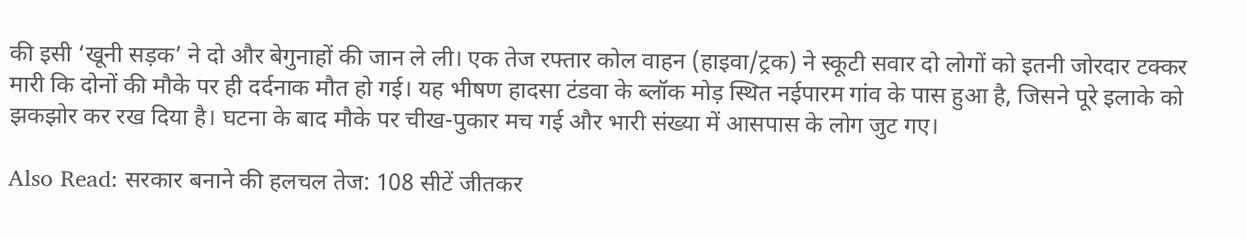की इसी ‘खूनी सड़क’ ने दो और बेगुनाहों की जान ले ली। एक तेज रफ्तार कोल वाहन (हाइवा/ट्रक) ने स्कूटी सवार दो लोगों को इतनी जोरदार टक्कर मारी कि दोनों की मौके पर ही दर्दनाक मौत हो गई। यह भीषण हादसा टंडवा के ब्लॉक मोड़ स्थित नईपारम गांव के पास हुआ है, जिसने पूरे इलाके को झकझोर कर रख दिया है। घटना के बाद मौके पर चीख-पुकार मच गई और भारी संख्या में आसपास के लोग जुट गए।

Also Read: सरकार बनाने की हलचल तेज: 108 सीटें जीतकर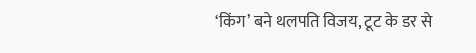‘किंग’ बने थलपति विजय, टूट के डर से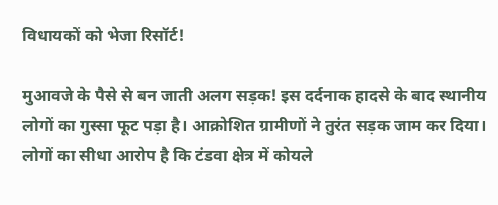विधायकों को भेजा रिसॉर्ट!

मुआवजे के पैसे से बन जाती अलग सड़क! इस दर्दनाक हादसे के बाद स्थानीय लोगों का गुस्सा फूट पड़ा है। आक्रोशित ग्रामीणों ने तुरंत सड़क जाम कर दिया। लोगों का सीधा आरोप है कि टंडवा क्षेत्र में कोयले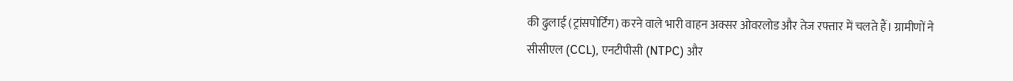की ढुलाई (ट्रांसपोर्टिंग) करने वाले भारी वाहन अक्सर ओवरलोड और तेज रफ्तार में चलते हैं। ग्रामीणों ने सीसीएल (CCL), एनटीपीसी (NTPC) और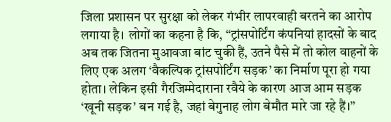जिला प्रशासन पर सुरक्षा को लेकर गंभीर लापरवाही बरतने का आरोप लगाया है। लोगों का कहना है कि, “ट्रांसपोर्टिंग कंपनियां हादसों के बाद अब तक जितना मुआवजा बांट चुकी हैं, उतने पैसे में तो कोल वाहनों के लिए एक अलग ‘वैकल्पिक ट्रांसपोर्टिंग सड़क’ का निर्माण पूरा हो गया होता। लेकिन इसी गैरजिम्मेदाराना रवैये के कारण आज आम सड़क ‘खूनी सड़क’ बन गई है, जहां बेगुनाह लोग बेमौत मारे जा रहे हैं।”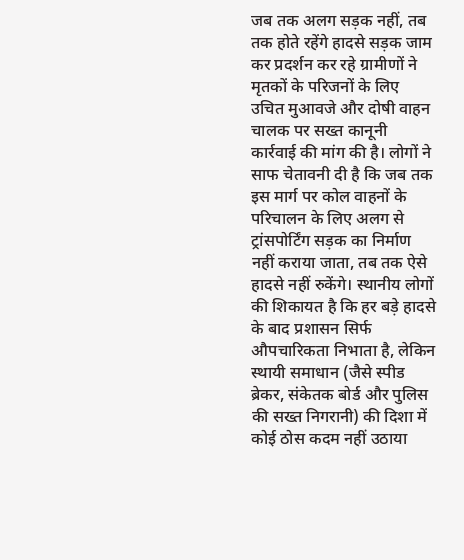जब तक अलग सड़क नहीं, तब तक होते रहेंगे हादसे सड़क जाम कर प्रदर्शन कर रहे ग्रामीणों ने मृतकों के परिजनों के लिए उचित मुआवजे और दोषी वाहन चालक पर सख्त कानूनी कार्रवाई की मांग की है। लोगों ने साफ चेतावनी दी है कि जब तक इस मार्ग पर कोल वाहनों के परिचालन के लिए अलग से ट्रांसपोर्टिंग सड़क का निर्माण नहीं कराया जाता, तब तक ऐसे हादसे नहीं रुकेंगे। स्थानीय लोगों की शिकायत है कि हर बड़े हादसे के बाद प्रशासन सिर्फ औपचारिकता निभाता है, लेकिन स्थायी समाधान (जैसे स्पीड ब्रेकर, संकेतक बोर्ड और पुलिस की सख्त निगरानी) की दिशा में कोई ठोस कदम नहीं उठाया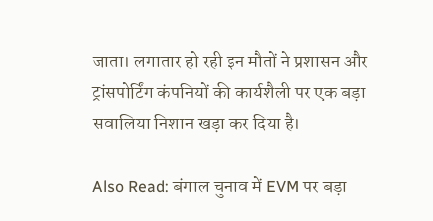जाता। लगातार हो रही इन मौतों ने प्रशासन और ट्रांसपोर्टिंग कंपनियों की कार्यशैली पर एक बड़ा सवालिया निशान खड़ा कर दिया है।

Also Read: बंगाल चुनाव में EVM पर बड़ा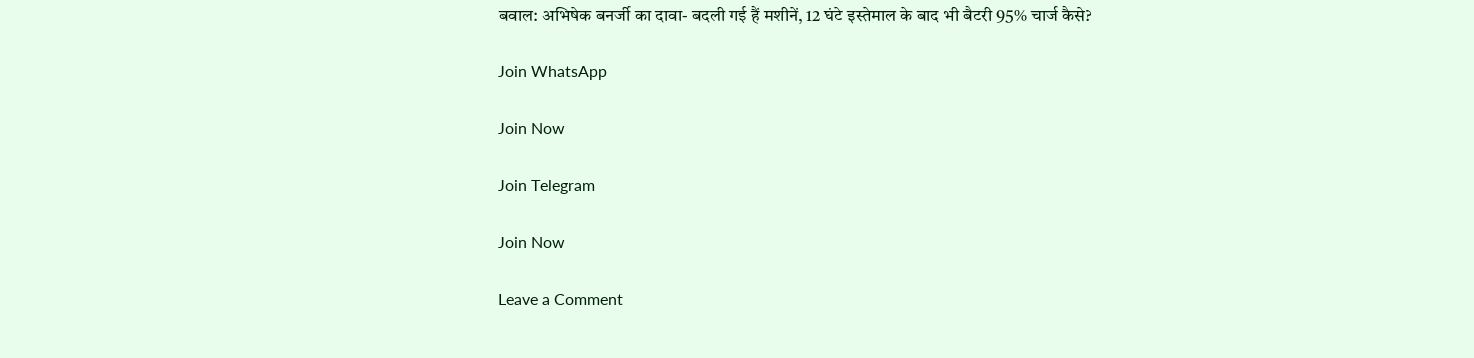बवाल: अभिषेक बनर्जी का दावा- बदली गई हैं मशीनें, 12 घंटे इस्तेमाल के बाद भी बैटरी 95% चार्ज कैसे?

Join WhatsApp

Join Now

Join Telegram

Join Now

Leave a Comment